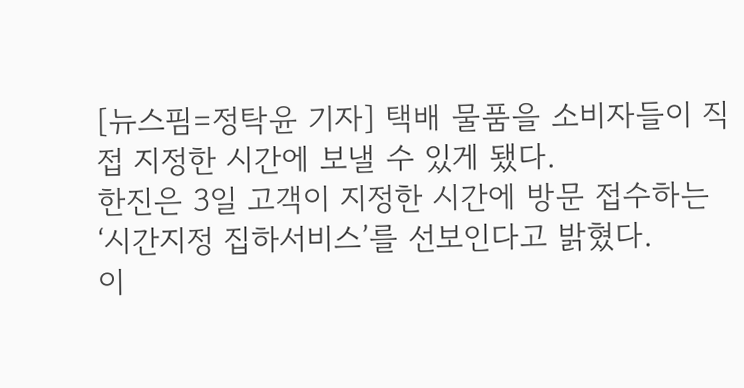[뉴스핌=정탁윤 기자] 택배 물품을 소비자들이 직접 지정한 시간에 보낼 수 있게 됐다.
한진은 3일 고객이 지정한 시간에 방문 접수하는 ‘시간지정 집하서비스’를 선보인다고 밝혔다.
이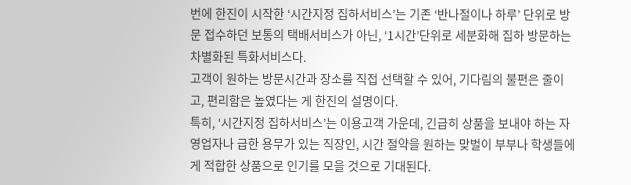번에 한진이 시작한 ‘시간지정 집하서비스’는 기존 ‘반나절이나 하루’ 단위로 방문 접수하던 보통의 택배서비스가 아닌, ‘1시간’단위로 세분화해 집하 방문하는 차별화된 특화서비스다.
고객이 원하는 방문시간과 장소를 직접 선택할 수 있어, 기다림의 불편은 줄이고, 편리함은 높였다는 게 한진의 설명이다.
특히, ‘시간지정 집하서비스’는 이용고객 가운데, 긴급히 상품을 보내야 하는 자영업자나 급한 용무가 있는 직장인, 시간 절약을 원하는 맞벌이 부부나 학생들에게 적합한 상품으로 인기를 모을 것으로 기대된다.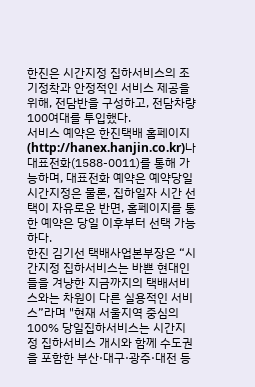한진은 시간지정 집하서비스의 조기정착과 안정적인 서비스 제공을 위해, 전담반을 구성하고, 전담차량 100여대를 투입했다.
서비스 예약은 한진택배 홈페이지(http://hanex.hanjin.co.kr)나 대표전화(1588-0011)를 통해 가능하며, 대표전화 예약은 예약당일 시간지정은 물론, 집하일자 시간 선택이 자유로운 반면, 홈페이지를 통한 예약은 당일 이후부터 선택 가능하다.
한진 김기선 택배사업본부장은 “시간지정 집하서비스는 바쁜 현대인들을 겨냥한 지금까지의 택배서비스와는 차원이 다른 실용적인 서비스”라며 "현재 서울지역 중심의 100% 당일집하서비스는 시간지정 집하서비스 개시와 함께 수도권을 포함한 부산·대구·광주·대전 등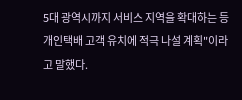5대 광역시까지 서비스 지역을 확대하는 등 개인택배 고객 유치에 적극 나설 계획"이라고 말했다.